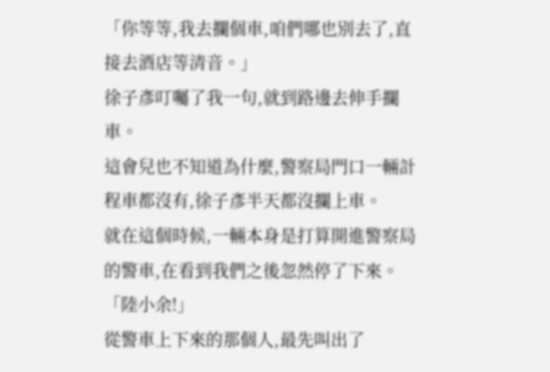「你等等,我去攔個車,咱們哪也別去了,直接去酒店等清音。」
徐子彥叮囑了我一句,就到路邊去伸手攔車。
這會兒也不知道為什麼,警察局門口一輛計程車都沒有,徐子彥半天都沒攔上車。
就在這個時候,一輛本身是打算開進警察局的警車,在看到我們之後忽然停了下來。
「陸小余!」
從警車上下來的那個人,最先叫出了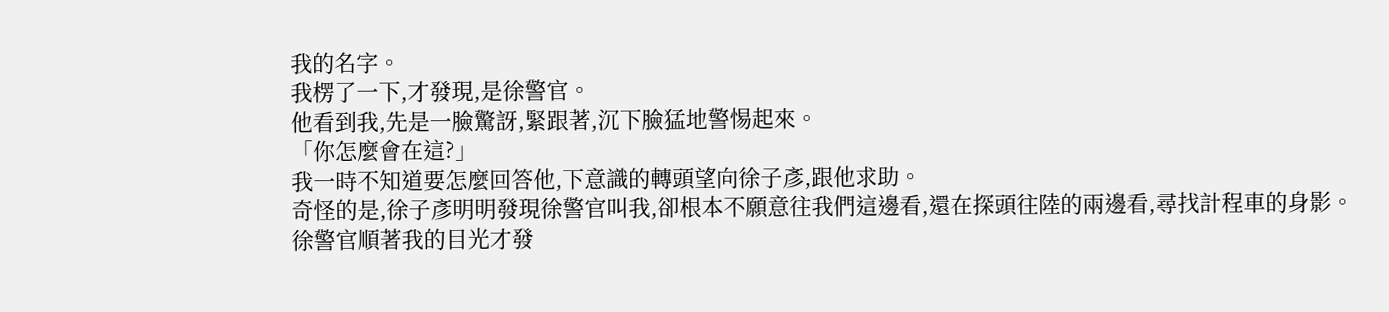我的名字。
我楞了一下,才發現,是徐警官。
他看到我,先是一臉驚訝,緊跟著,沉下臉猛地警惕起來。
「你怎麼會在這?」
我一時不知道要怎麼回答他,下意識的轉頭望向徐子彥,跟他求助。
奇怪的是,徐子彥明明發現徐警官叫我,卻根本不願意往我們這邊看,還在探頭往陸的兩邊看,尋找計程車的身影。
徐警官順著我的目光才發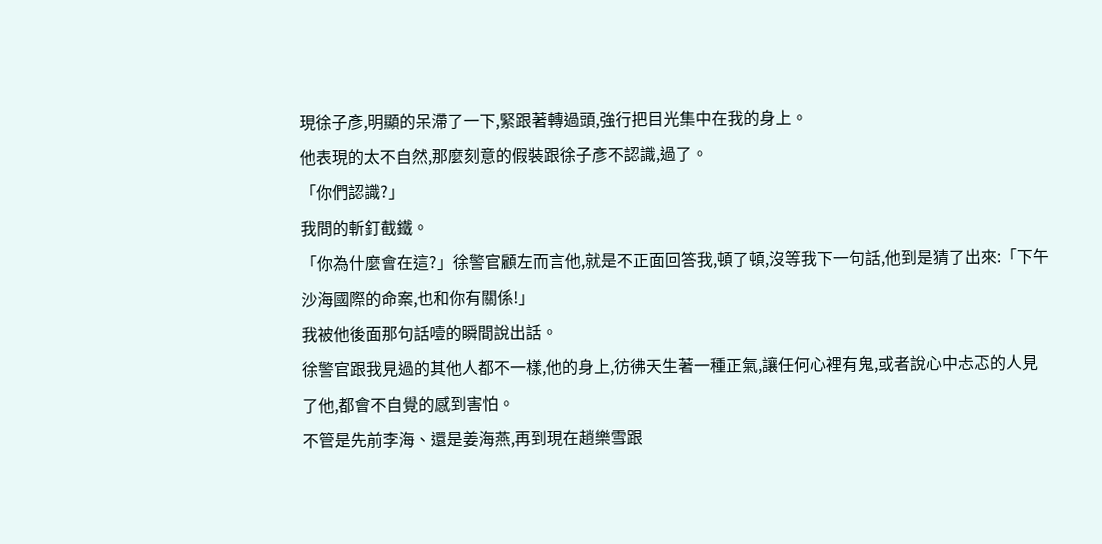現徐子彥,明顯的呆滯了一下,緊跟著轉過頭,強行把目光集中在我的身上。
他表現的太不自然,那麼刻意的假裝跟徐子彥不認識,過了。
「你們認識?」
我問的斬釘截鐵。
「你為什麼會在這?」徐警官顧左而言他,就是不正面回答我,頓了頓,沒等我下一句話,他到是猜了出來:「下午沙海國際的命案,也和你有關係!」
我被他後面那句話噎的瞬間說出話。
徐警官跟我見過的其他人都不一樣,他的身上,彷彿天生著一種正氣,讓任何心裡有鬼,或者說心中忐忑的人見了他,都會不自覺的感到害怕。
不管是先前李海、還是姜海燕,再到現在趙樂雪跟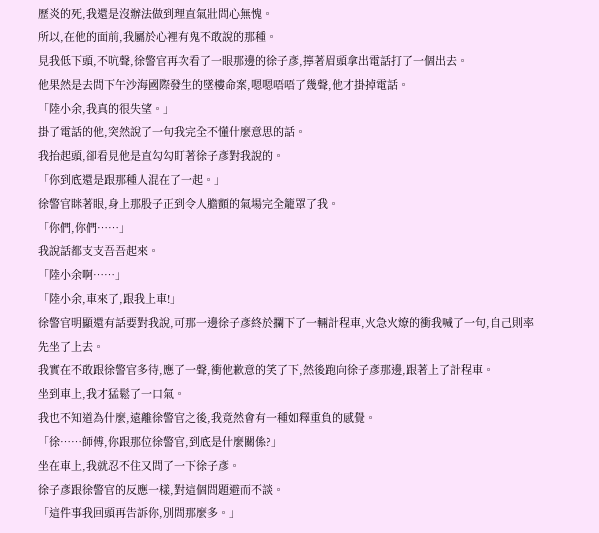歷炎的死,我還是沒辦法做到理直氣壯問心無愧。
所以,在他的面前,我屬於心裡有鬼不敢說的那種。
見我低下頭,不吭聲,徐警官再次看了一眼那邊的徐子彥,擰著眉頭拿出電話打了一個出去。
他果然是去問下午沙海國際發生的墜樓命案,嗯嗯唔唔了幾聲,他才掛掉電話。
「陸小余,我真的很失望。」
掛了電話的他,突然說了一句我完全不懂什麼意思的話。
我抬起頭,卻看見他是直勾勾盯著徐子彥對我說的。
「你到底還是跟那種人混在了一起。」
徐警官眯著眼,身上那股子正到令人膽顫的氣場完全籠罩了我。
「你們,你們……」
我說話都支支吾吾起來。
「陸小余啊……」
「陸小余,車來了,跟我上車!」
徐警官明顯還有話要對我說,可那一邊徐子彥終於攔下了一輛計程車,火急火燎的衝我喊了一句,自己則率先坐了上去。
我實在不敢跟徐警官多待,應了一聲,衝他歉意的笑了下,然後跑向徐子彥那邊,跟著上了計程車。
坐到車上,我才猛鬆了一口氣。
我也不知道為什麼,遠離徐警官之後,我竟然會有一種如釋重負的感覺。
「徐……師傅,你跟那位徐警官,到底是什麼關係?」
坐在車上,我就忍不住又問了一下徐子彥。
徐子彥跟徐警官的反應一樣,對這個問題避而不談。
「這件事我回頭再告訴你,別問那麼多。」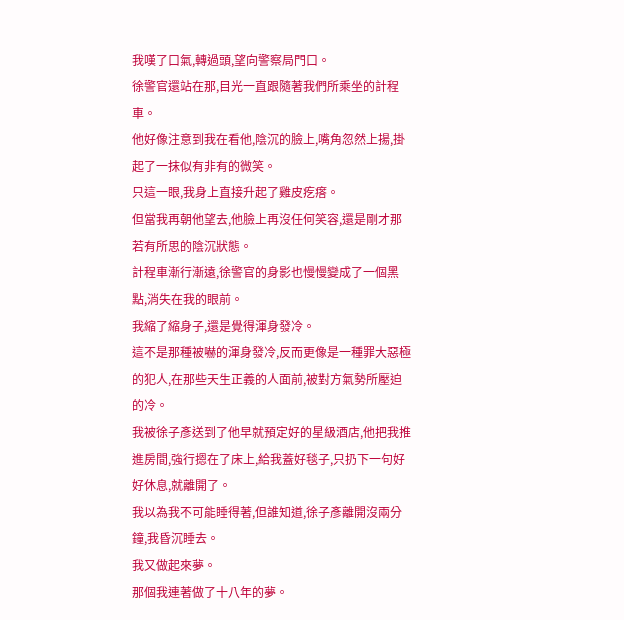我嘆了口氣,轉過頭,望向警察局門口。
徐警官還站在那,目光一直跟隨著我們所乘坐的計程車。
他好像注意到我在看他,陰沉的臉上,嘴角忽然上揚,掛起了一抹似有非有的微笑。
只這一眼,我身上直接升起了雞皮疙瘩。
但當我再朝他望去,他臉上再沒任何笑容,還是剛才那若有所思的陰沉狀態。
計程車漸行漸遠,徐警官的身影也慢慢變成了一個黑點,消失在我的眼前。
我縮了縮身子,還是覺得渾身發冷。
這不是那種被嚇的渾身發冷,反而更像是一種罪大惡極的犯人,在那些天生正義的人面前,被對方氣勢所壓迫的冷。
我被徐子彥送到了他早就預定好的星級酒店,他把我推進房間,強行摁在了床上,給我蓋好毯子,只扔下一句好好休息,就離開了。
我以為我不可能睡得著,但誰知道,徐子彥離開沒兩分鐘,我昏沉睡去。
我又做起來夢。
那個我連著做了十八年的夢。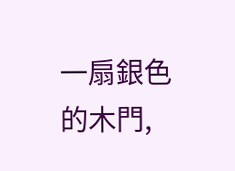一扇銀色的木門,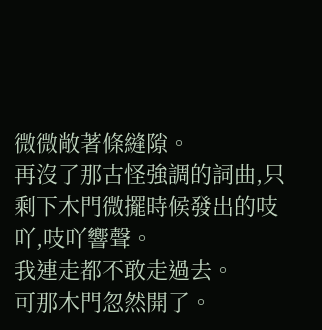微微敞著條縫隙。
再沒了那古怪強調的詞曲,只剩下木門微擺時候發出的吱吖,吱吖響聲。
我連走都不敢走過去。
可那木門忽然開了。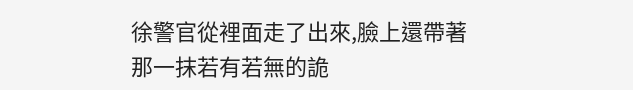徐警官從裡面走了出來,臉上還帶著那一抹若有若無的詭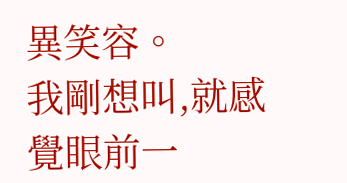異笑容。
我剛想叫,就感覺眼前一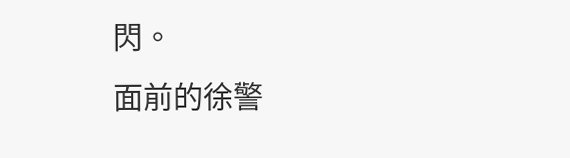閃。
面前的徐警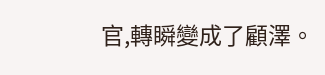官,轉瞬變成了顧澤。